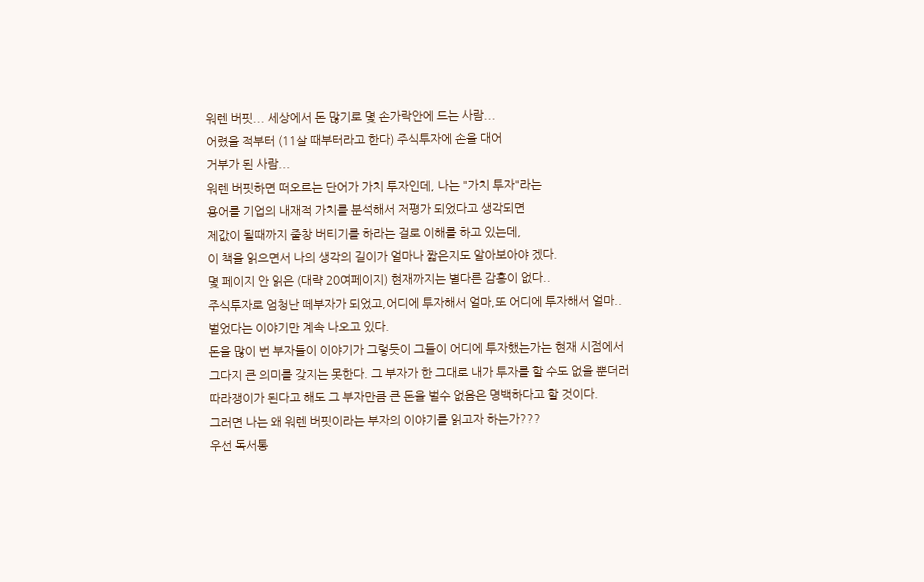워렌 버핏... 세상에서 돈 많기로 몇 손가락안에 드는 사람...
어렸을 적부터 (11살 때부터라고 한다) 주식투자에 손을 대어
거부가 된 사람...
워렌 버핏하면 떠오르는 단어가 가치 투자인데, 나는 "가치 투자"라는
용어를 기업의 내재적 가치를 분석해서 저평가 되었다고 생각되면
제값이 될때까지 줄창 버티기를 하라는 걸로 이해를 하고 있는데,
이 책을 읽으면서 나의 생각의 길이가 얼마나 짧은지도 알아보아야 겠다.
몇 페이지 안 읽은 (대략 20여페이지) 현재까지는 별다른 감흥이 없다..
주식투자로 엄청난 떼부자가 되었고,어디에 투자해서 얼마,또 어디에 투자해서 얼마..
벌었다는 이야기만 계속 나오고 있다.
돈을 많이 번 부자들이 이야기가 그렇듯이 그들이 어디에 투자했는가는 현재 시점에서
그다지 큰 의미를 갖지는 못한다. 그 부자가 한 그대로 내가 투자를 할 수도 없을 뿐더러
따라쟁이가 된다고 해도 그 부자만큼 큰 돈을 벌수 없음은 명백하다고 할 것이다.
그러면 나는 왜 워렌 버핏이라는 부자의 이야기를 읽고자 하는가???
우선 독서통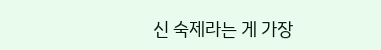신 숙제라는 게 가장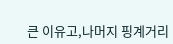큰 이유고,나머지 핑계거리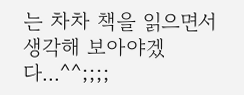는 차차 책을 읽으면서
생각해 보아야겠다...^^;;;;